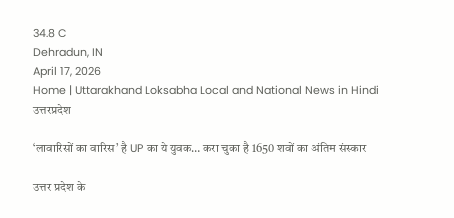34.8 C
Dehradun, IN
April 17, 2026
Home | Uttarakhand Loksabha Local and National News in Hindi
उत्तरप्रदेश

‘लावारिसों का वारिस’ है UP का ये युवक… करा चुका है 1650 शवों का अंतिम संस्कार

उत्तर प्रदेश के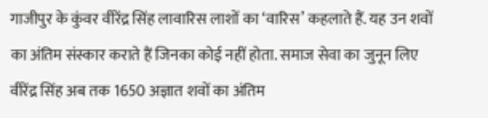गाजीपुर के कुंवर वीरेंद्र सिंह लावारिस लाशों का ‘वारिस’ कहलाते हैं. यह उन शवों का अंतिम संस्कार कराते हैं जिनका कोई नहीं होता. समाज सेवा का जुनून लिए वीरेंद्र सिंह अब तक 1650 अज्ञात शवों का अंतिम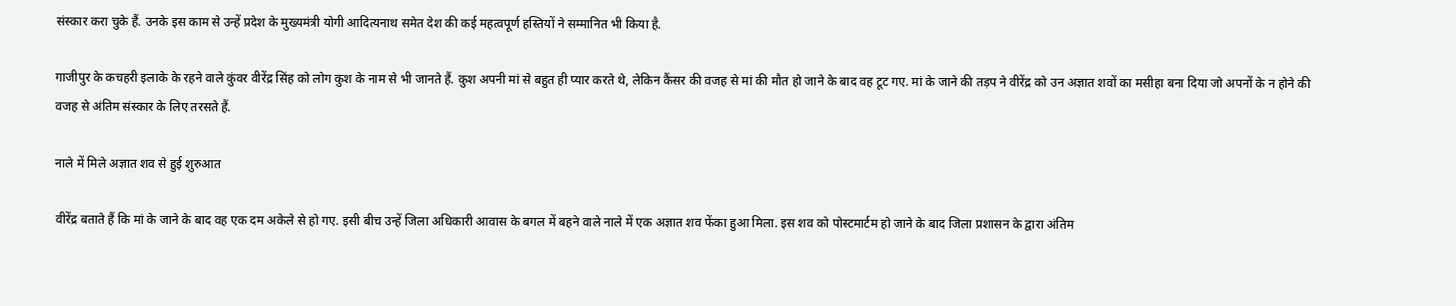संस्कार करा चुके हैं. उनके इस काम से उन्हें प्रदेश के मुख्यमंत्री योगी आदित्यनाथ समेत देश की कई महत्वपूर्ण हस्तियों ने सम्मानित भी किया है.

गाजीपुर के कचहरी इलाके के रहने वाले कुंवर वीरेंद्र सिंह को लोग कुश के नाम से भी जानते हैं. कुश अपनी मां से बहुत ही प्यार करते थे, लेकिन कैंसर की वजह से मां की मौत हो जाने के बाद वह टूट गए. मां के जाने की तड़प ने वीरेंद्र को उन अज्ञात शवों का मसीहा बना दिया जो अपनों के न होने की वजह से अंतिम संस्कार के लिए तरसते हैं.

नाले में मिले अज्ञात शव से हुई शुरुआत

वीरेंद्र बताते हैं कि मां के जाने के बाद वह एक दम अकेले से हो गए. इसी बीच उन्हें जिला अधिकारी आवास के बगल में बहने वाले नाले में एक अज्ञात शव फेंका हुआ मिला. इस शव को पोस्टमार्टम हो जाने के बाद जिला प्रशासन के द्वारा अंतिम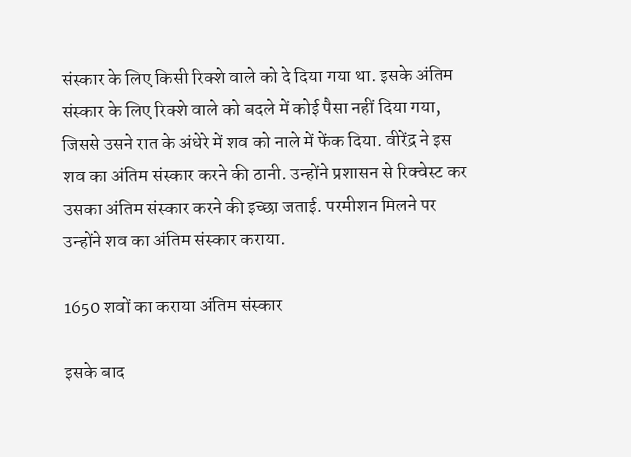संस्कार के लिए किसी रिक्शे वाले को दे दिया गया था. इसके अंतिम संस्कार के लिए रिक्शे वाले को बदले में कोई पैसा नहीं दिया गया, जिससे उसने रात के अंधेरे में शव को नाले में फेंक दिया. वीरेंद्र ने इस शव का अंतिम संस्कार करने की ठानी. उन्होंने प्रशासन से रिक्वेस्ट कर उसका अंतिम संस्कार करने की इच्छा जताई. परमीशन मिलने पर उन्होंने शव का अंतिम संस्कार कराया.

1650 शवों का कराया अंतिम संस्कार

इसके बाद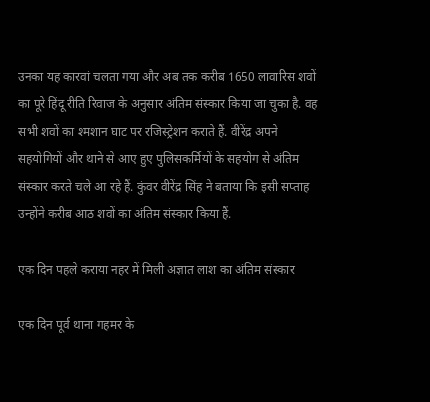उनका यह कारवां चलता गया और अब तक करीब 1650 लावारिस शवों का पूरे हिंदू रीति रिवाज के अनुसार अंतिम संस्कार किया जा चुका है. वह सभी शवों का श्मशान घाट पर रजिस्ट्रेशन कराते हैं. वीरेंद्र अपने सहयोगियों और थाने से आए हुए पुलिसकर्मियों के सहयोग से अंतिम संस्कार करते चले आ रहे हैं. कुंवर वीरेंद्र सिंह ने बताया कि इसी सप्ताह उन्होंने करीब आठ शवों का अंतिम संस्कार किया हैं.

एक दिन पहले कराया नहर में मिली अज्ञात लाश का अंतिम संस्कार

एक दिन पूर्व थाना गहमर के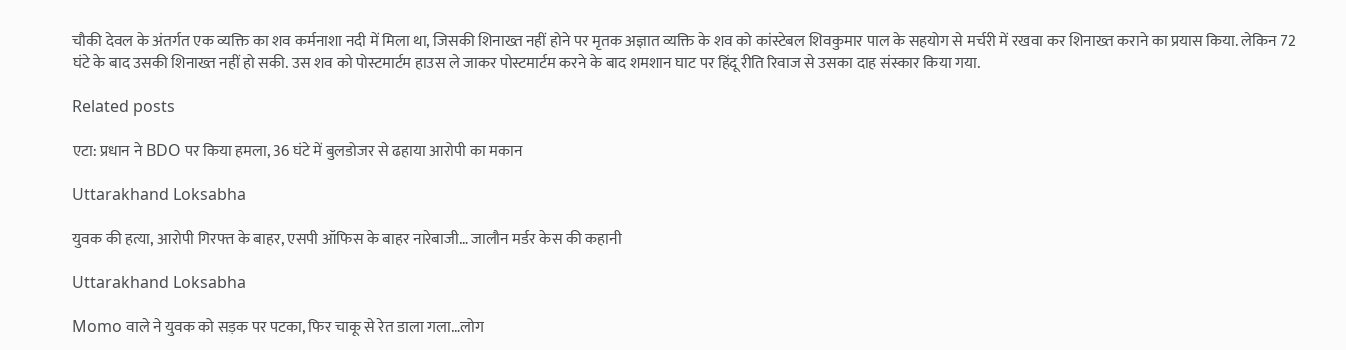चौकी देवल के अंतर्गत एक व्यक्ति का शव कर्मनाशा नदी में मिला था, जिसकी शिनाख्त नहीं होने पर मृतक अज्ञात व्यक्ति के शव को कांस्टेबल शिवकुमार पाल के सहयोग से मर्चरी में रखवा कर शिनाख्त कराने का प्रयास किया. लेकिन 72 घंटे के बाद उसकी शिनाख्त नहीं हो सकी. उस शव को पोस्टमार्टम हाउस ले जाकर पोस्टमार्टम करने के बाद शमशान घाट पर हिंदू रीति रिवाज से उसका दाह संस्कार किया गया.

Related posts

एटा: प्रधान ने BDO पर किया हमला, 36 घंटे में बुलडोजर से ढहाया आरोपी का मकान

Uttarakhand Loksabha

युवक की हत्या, आरोपी गिरफ्त के बाहर, एसपी ऑफिस के बाहर नारेबाजी… जालौन मर्डर केस की कहानी

Uttarakhand Loksabha

Momo वाले ने युवक को सड़क पर पटका, फिर चाकू से रेत डाला गला…लोग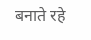बनाते रहे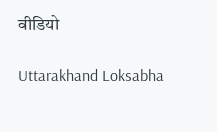वीडियो

Uttarakhand Loksabha